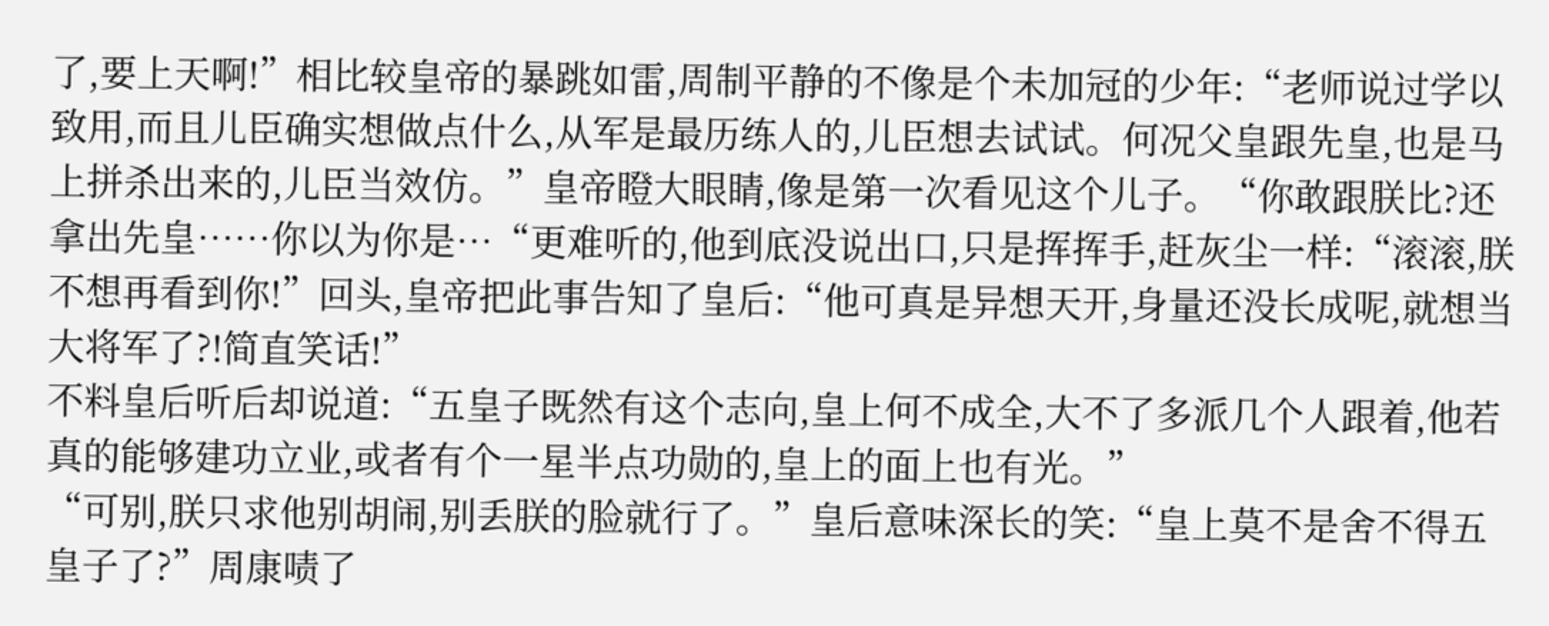了,要上天啊!”相比较皇帝的暴跳如雷,周制平静的不像是个未加冠的少年:“老师说过学以致用,而且儿臣确实想做点什么,从军是最历练人的,儿臣想去试试。何况父皇跟先皇,也是马上拼杀出来的,儿臣当效仿。”皇帝瞪大眼睛,像是第一次看见这个儿子。“你敢跟朕比?还拿出先皇……你以为你是…“更难听的,他到底没说出口,只是挥挥手,赶灰尘一样:“滚滚,朕不想再看到你!”回头,皇帝把此事告知了皇后:“他可真是异想天开,身量还没长成呢,就想当大将军了?!简直笑话!”
不料皇后听后却说道:“五皇子既然有这个志向,皇上何不成全,大不了多派几个人跟着,他若真的能够建功立业,或者有个一星半点功勋的,皇上的面上也有光。”
“可别,朕只求他别胡闹,别丢朕的脸就行了。”皇后意味深长的笑:“皇上莫不是舍不得五皇子了?”周康啧了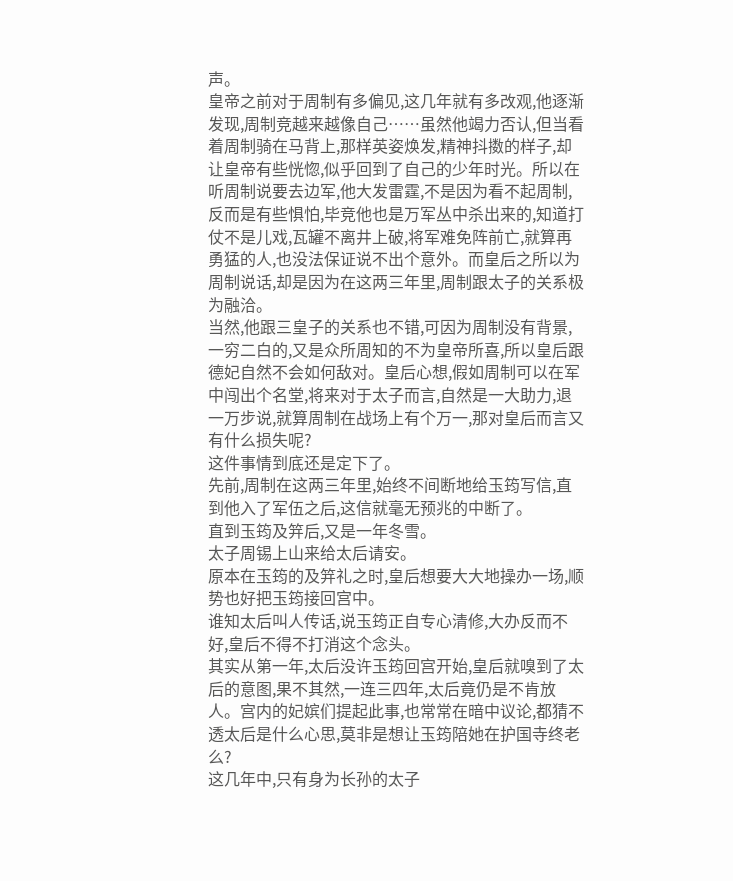声。
皇帝之前对于周制有多偏见,这几年就有多改观,他逐渐发现,周制竞越来越像自己……虽然他竭力否认,但当看着周制骑在马背上,那样英姿焕发,精神抖擞的样子,却让皇帝有些恍惚,似乎回到了自己的少年时光。所以在听周制说要去边军,他大发雷霆,不是因为看不起周制,反而是有些惧怕,毕竞他也是万军丛中杀出来的,知道打仗不是儿戏,瓦罐不离井上破,将军难免阵前亡,就算再勇猛的人,也没法保证说不出个意外。而皇后之所以为周制说话,却是因为在这两三年里,周制跟太子的关系极为融洽。
当然,他跟三皇子的关系也不错,可因为周制没有背景,一穷二白的,又是众所周知的不为皇帝所喜,所以皇后跟德妃自然不会如何敌对。皇后心想,假如周制可以在军中闯出个名堂,将来对于太子而言,自然是一大助力,退一万步说,就算周制在战场上有个万一,那对皇后而言又有什么损失呢?
这件事情到底还是定下了。
先前,周制在这两三年里,始终不间断地给玉筠写信,直到他入了军伍之后,这信就毫无预兆的中断了。
直到玉筠及笄后,又是一年冬雪。
太子周锡上山来给太后请安。
原本在玉筠的及笄礼之时,皇后想要大大地操办一场,顺势也好把玉筠接回宫中。
谁知太后叫人传话,说玉筠正自专心清修,大办反而不好,皇后不得不打消这个念头。
其实从第一年,太后没许玉筠回宫开始,皇后就嗅到了太后的意图,果不其然,一连三四年,太后竟仍是不肯放人。宫内的妃嫔们提起此事,也常常在暗中议论,都猜不透太后是什么心思,莫非是想让玉筠陪她在护国寺终老么?
这几年中,只有身为长孙的太子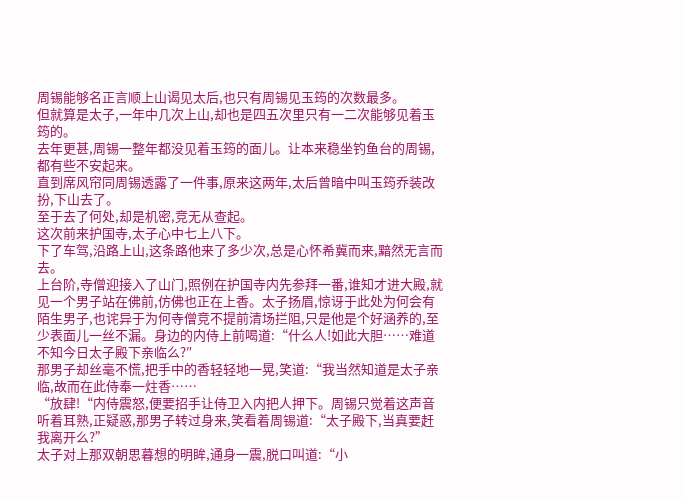周锡能够名正言顺上山谒见太后,也只有周锡见玉筠的次数最多。
但就算是太子,一年中几次上山,却也是四五次里只有一二次能够见着玉筠的。
去年更甚,周锡一整年都没见着玉筠的面儿。让本来稳坐钓鱼台的周锡,都有些不安起来。
直到席风帘同周锡透露了一件事,原来这两年,太后曾暗中叫玉筠乔装改扮,下山去了。
至于去了何处,却是机密,竞无从查起。
这次前来护国寺,太子心中七上八下。
下了车驾,沿路上山,这条路他来了多少次,总是心怀希冀而来,黯然无言而去。
上台阶,寺僧迎接入了山门,照例在护国寺内先参拜一番,谁知才进大殿,就见一个男子站在佛前,仿佛也正在上香。太子扬眉,惊讶于此处为何会有陌生男子,也诧异于为何寺僧竞不提前清场拦阻,只是他是个好涵养的,至少表面儿一丝不漏。身边的内侍上前喝道:“什么人!如此大胆……难道不知今日太子殿下亲临么?″
那男子却丝毫不慌,把手中的香轻轻地一晃,笑道:“我当然知道是太子亲临,故而在此侍奉一炷香……
“放肆!“内侍震怒,便要招手让侍卫入内把人押下。周锡只觉着这声音听着耳熟,正疑惑,那男子转过身来,笑看着周锡道:“太子殿下,当真要赶我离开么?”
太子对上那双朝思暮想的明眸,通身一震,脱口叫道:“小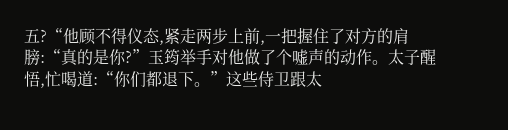五?“他顾不得仪态,紧走两步上前,一把握住了对方的肩膀:“真的是你?”玉筠举手对他做了个嘘声的动作。太子醒悟,忙喝道:“你们都退下。”这些侍卫跟太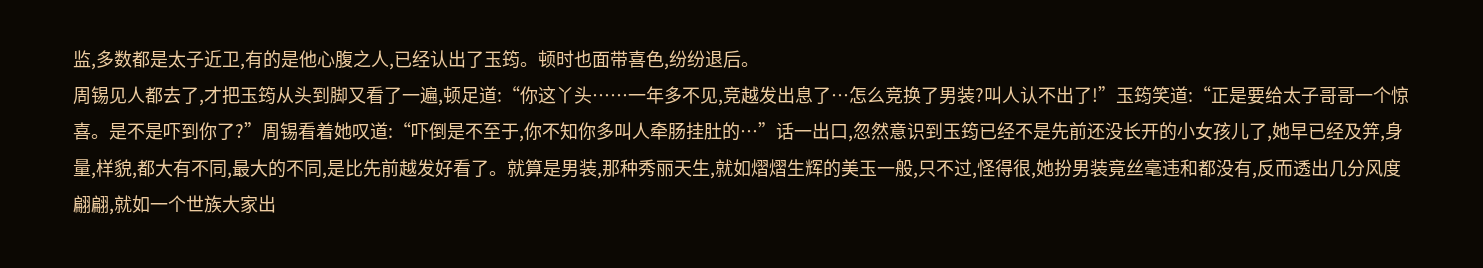监,多数都是太子近卫,有的是他心腹之人,已经认出了玉筠。顿时也面带喜色,纷纷退后。
周锡见人都去了,才把玉筠从头到脚又看了一遍,顿足道:“你这丫头……一年多不见,竞越发出息了…怎么竞换了男装?叫人认不出了!”玉筠笑道:“正是要给太子哥哥一个惊喜。是不是吓到你了?”周锡看着她叹道:“吓倒是不至于,你不知你多叫人牵肠挂肚的…”话一出口,忽然意识到玉筠已经不是先前还没长开的小女孩儿了,她早已经及笄,身量,样貌,都大有不同,最大的不同,是比先前越发好看了。就算是男装,那种秀丽天生,就如熠熠生辉的美玉一般,只不过,怪得很,她扮男装竟丝毫违和都没有,反而透出几分风度翩翩,就如一个世族大家出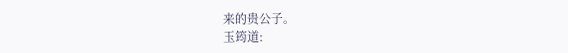来的贵公子。
玉筠道: